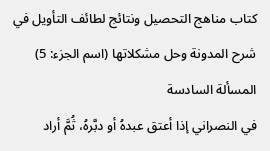كتاب مناهج التحصيل ونتائج لطائف التأويل في شرح المدونة وحل مشكلاتها (اسم الجزء: 5)
المسألة السادسة
في النصراني إذا أعتق عبدهُ أو دبَّرهُ، ثُمَّ أراد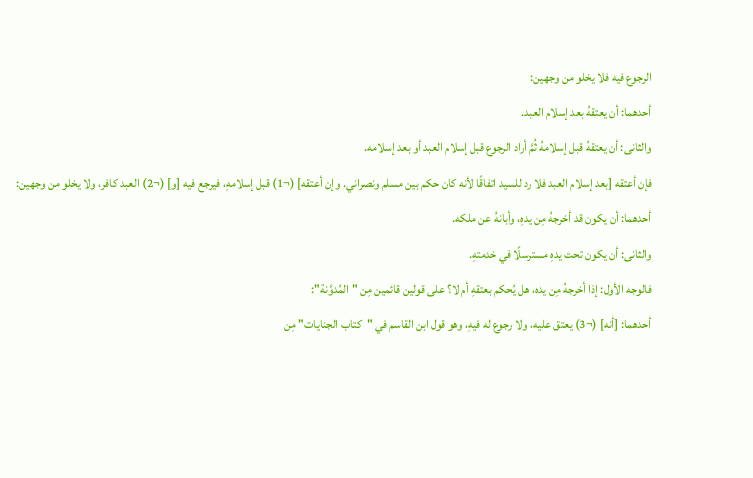الرجوع فيه فلا يخلو من وجهين:
أحدهما: أن يعتقهُ بعد إسلام العبد.
والثانى: أن يعتقهُ قبل إسلامهُ ثُمَّ أراد الرجوع قبل إسلام العبد أو بعد إسلامه.
فإن أعتقه [بعد إسلام العبد فلا رد للسيد اتفاقًا لأنه كان حكم بين مسلم ونصراني. وإن أعتقه] (¬1) قبل إسلامهِ، فيرجع فيه [و] (¬2) العبد كافر، ولا يخلو من وجهين:
أحدهما: أن يكون قد أخرجهُ مِن يدهِ، وأبانهُ عن ملكه.
والثانى: أن يكون تحت يدهِ مسترسلًا في خدمتهِ.
فالوجه الأول: إذا أخرجهُ مِن يده، هل يُحكم بعتقهِ أم لا؟ على قولين قائمين مِن "المُدوَّنة":
أحدهما: [أنه] (¬3) يعتق عليه، ولا رجوع له فيهِ، وهو قول ابن القاسم في "كتاب الجنايات" مِن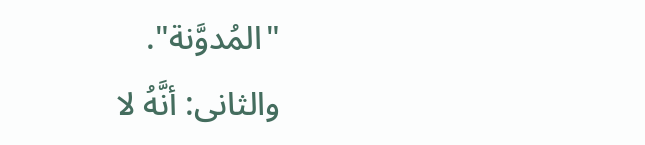"المُدوَّنة".
والثانى: أنَّهُ لا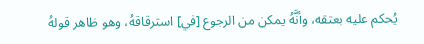يُحكم عليه بعتقه، وأنَّهُ يمكن من الرجوع [في] استرقاقهُ، وهو ظاهر قولهُ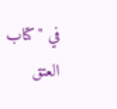في "كتاب العتق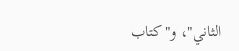الثاني"، و"كتاب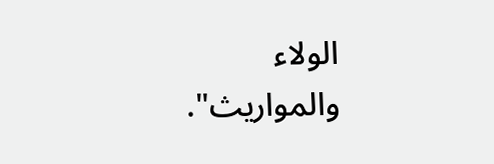الولاء والمواريث".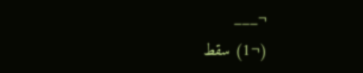¬___
(¬1) سقط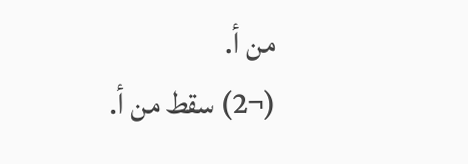من أ.
(¬2) سقط من أ.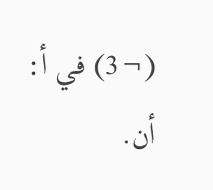(¬3) في أ: أن.